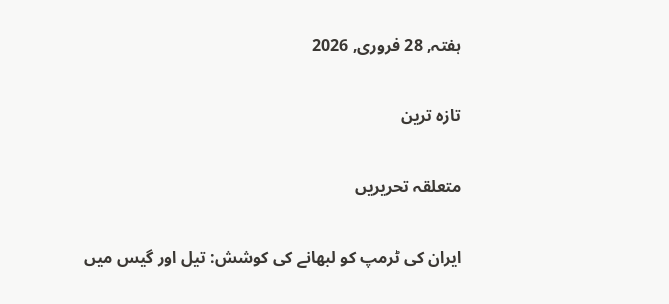ہفتہ, 28 فروری, 2026

تازہ ترین

متعلقہ تحریریں

ایران کی ٹرمپ کو لبھانے کی کوشش: تیل اور گیس میں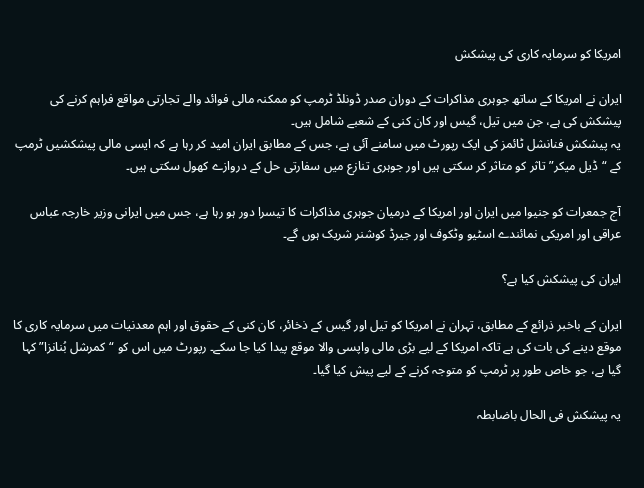امریکا کو سرمایہ کاری کی پیشکش

ایران نے امریکا کے ساتھ جوہری مذاکرات کے دوران صدر ڈونلڈ ٹرمپ کو ممکنہ مالی فوائد والے تجارتی مواقع فراہم کرنے کی پیشکش کی ہے، جن میں تیل، گیس اور کان کنی کے شعبے شامل ہیں۔
یہ پیشکش فنانشل ٹائمز کی ایک رپورٹ میں سامنے آئی ہے، جس کے مطابق ایران امید کر رہا ہے کہ ایسی مالی پیشکشیں ٹرمپ کے “ڈیل میکر” تاثر کو متاثر کر سکتی ہیں اور جوہری تنازع میں سفارتی حل کے دروازے کھول سکتی ہیں۔

آج جمعرات کو جنیوا میں ایران اور امریکا کے درمیان جوہری مذاکرات کا تیسرا دور ہو رہا ہے، جس میں ایرانی وزیر خارجہ عباس عراقی اور امریکی نمائندے اسٹیو وٹکوف اور جیرڈ کوشنر شریک ہوں گے۔

ایران کی پیشکش کیا ہے؟

ایران کے باخبر ذرائع کے مطابق، تہران نے امریکا کو تیل اور گیس کے ذخائر، کان کنی کے حقوق اور اہم معدنیات میں سرمایہ کاری کا موقع دینے کی بات کی ہے تاکہ امریکا کے لیے بڑی مالی واپسی والا موقع پیدا کیا جا سکے۔ رپورٹ میں اس کو “کمرشل بُنانزا” کہا گیا ہے، جو خاص طور پر ٹرمپ کو متوجہ کرنے کے لیے پیش کیا گیا۔

یہ پیشکش فی الحال باضابطہ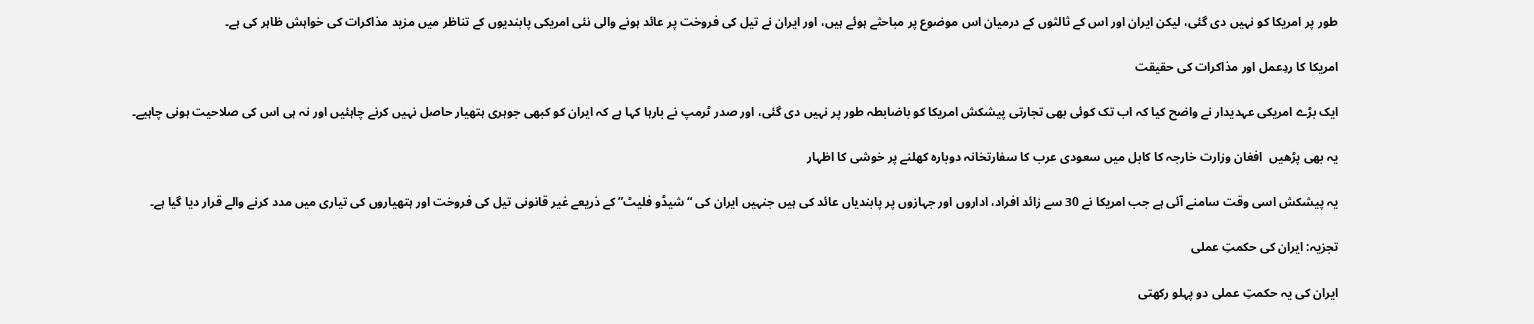طور پر امریکا کو نہیں دی گئی، لیکن ایران اور اس کے ثالثوں کے درمیان اس موضوع پر مباحثے ہوئے ہیں، اور ایران نے تیل کی فروخت پر عائد ہونے والی نئی امریکی پابندیوں کے تناظر میں مزید مذاکرات کی خواہش ظاہر کی ہے۔

امریکا کا ردِعمل اور مذاکرات کی حقیقت

ایک بڑے امریکی عہدیدار نے واضح کیا کہ اب تک کوئی بھی تجارتی پیشکش امریکا کو باضابطہ طور پر نہیں دی گئی، اور صدر ٹرمپ نے بارہا کہا ہے کہ ایران کو کبھی جوہری ہتھیار حاصل نہیں کرنے چاہئیں اور نہ ہی اس کی صلاحیت ہونی چاہیے۔

یہ بھی پڑھیں  افغان وزارت خارجہ کا کابل میں سعودی عرب کا سفارتخانہ دوبارہ کھلنے پر خوشی کا اظہار

یہ پیشکش اسی وقت سامنے آئی ہے جب امریکا نے 30 سے زائد افراد، اداروں اور جہازوں پر پابندیاں عائد کی ہیں جنہیں ایران کی “شیڈو فلیٹ” کے ذریعے غیر قانونی تیل کی فروخت اور ہتھیاروں کی تیاری میں مدد کرنے والے قرار دیا گیا ہے۔

تجزیہ: ایران کی حکمتِ عملی

ایران کی یہ حکمتِ عملی دو پہلو رکھتی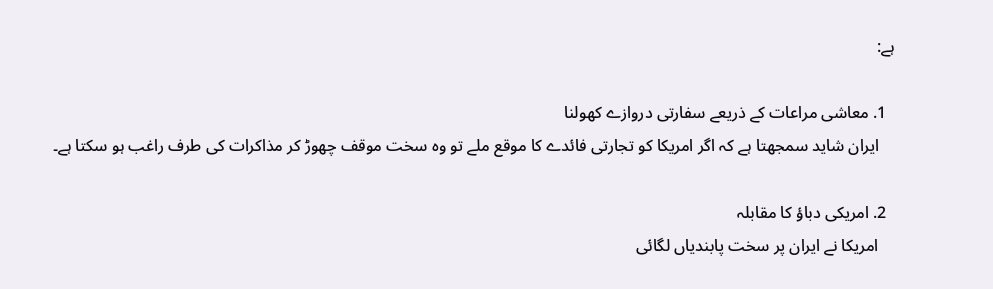ہے:

  1. معاشی مراعات کے ذریعے سفارتی دروازے کھولنا
    ایران شاید سمجھتا ہے کہ اگر امریکا کو تجارتی فائدے کا موقع ملے تو وہ سخت موقف چھوڑ کر مذاکرات کی طرف راغب ہو سکتا ہے۔

  2. امریکی دباؤ کا مقابلہ
    امریکا نے ایران پر سخت پابندیاں لگائی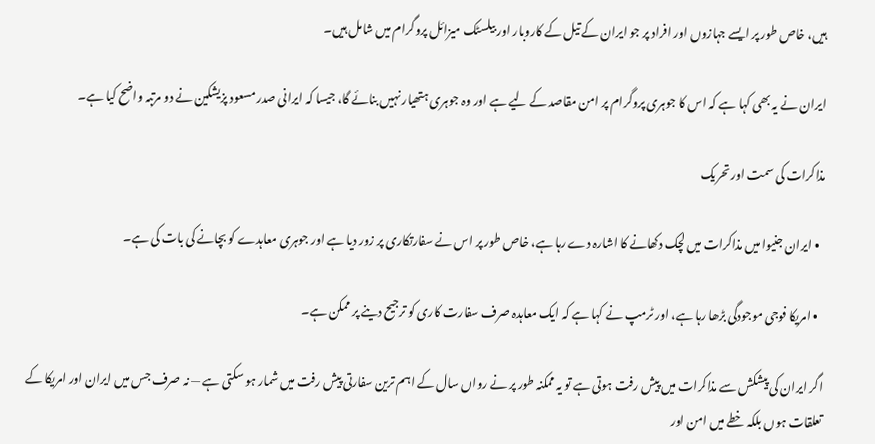ہیں، خاص طور پر ایسے جہازوں اور افراد پر جو ایران کے تیل کے کاروبار اور بیلسٹک میزائل پروگرام میں شامل ہیں۔

ایران نے یہ بھی کہا ہے کہ اس کا جوہری پروگرام پر امن مقاصد کے لیے ہے اور وہ جوہری ہتھیار نہیں بنائے گا، جیسا کہ ایرانی صدر مسعود پزیشکین نے دو مرتبہ واضح کیا ہے۔

مذاکرات کی سمت اور تحریک

  • ایران جنیوا میں مذاکرات میں لچک دکھانے کا اشارہ دے رہا ہے، خاص طور پر اس نے سفارتکاری پر زور دیا ہے اور جوہری معاہدے کو بچانے کی بات کی ہے۔

  • امریکا فوجی موجودگی بڑھا رہا ہے، اور ٹرمپ نے کہا ہے کہ ایک معاہدہ صرف سفارت کاری کو ترجیح دینے پر ممکن ہے۔

اگر ایران کی پیشکش سے مذاکرات میں پیش رفت ہوتی ہے تو یہ ممکنہ طور پر نے رواں سال کے اہم ترین سفارتی پیش رفت میں شمار ہو سکتی ہے — نہ صرف جس میں ایران اور امریکا کے تعلقات ہوں بلکہ خطے میں امن اور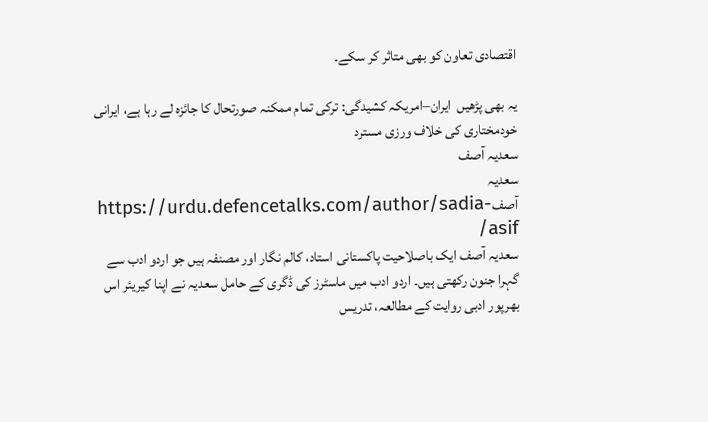اقتصادی تعاون کو بھی متاثر کر سکے۔

یہ بھی پڑھیں  ایران–امریکہ کشیدگی: ترکی تمام ممکنہ صورتحال کا جائزہ لے رہا ہے، ایرانی خودمختاری کی خلاف ورزی مسترد
سعدیہ آصف
سعدیہ آصفhttps://urdu.defencetalks.com/author/sadia-asif/
سعدیہ آصف ایک باصلاحیت پاکستانی استاد، کالم نگار اور مصنفہ ہیں جو اردو ادب سے گہرا جنون رکھتی ہیں۔ اردو ادب میں ماسٹرز کی ڈگری کے حامل سعدیہ نے اپنا کیریئر اس بھرپور ادبی روایت کے مطالعہ، تدریس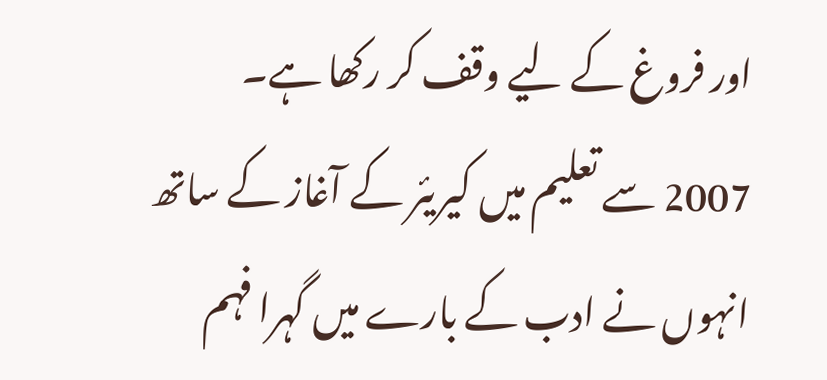اور فروغ کے لیے وقف کر رکھا ہے۔ 2007 سے تعلیم میں کیریئر کے آغاز کے ساتھ انہوں نے ادب کے بارے میں گہرا فہم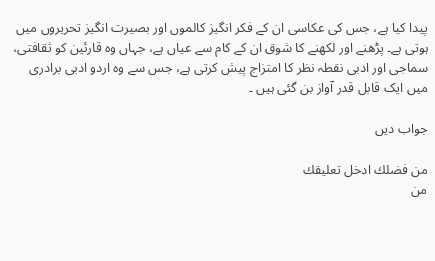پیدا کیا ہے، جس کی عکاسی ان کے فکر انگیز کالموں اور بصیرت انگیز تحریروں میں ہوتی ہے۔ پڑھنے اور لکھنے کا شوق ان کے کام سے عیاں ہے، جہاں وہ قارئین کو ثقافتی، سماجی اور ادبی نقطہ نظر کا امتزاج پیش کرتی ہے، جس سے وہ اردو ادبی برادری میں ایک قابل قدر آواز بن گئی ہیں ۔

جواب دیں

من فضلك ادخل تعليقك
من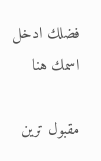فضلك ادخل اسمك هنا

مقبول ترین